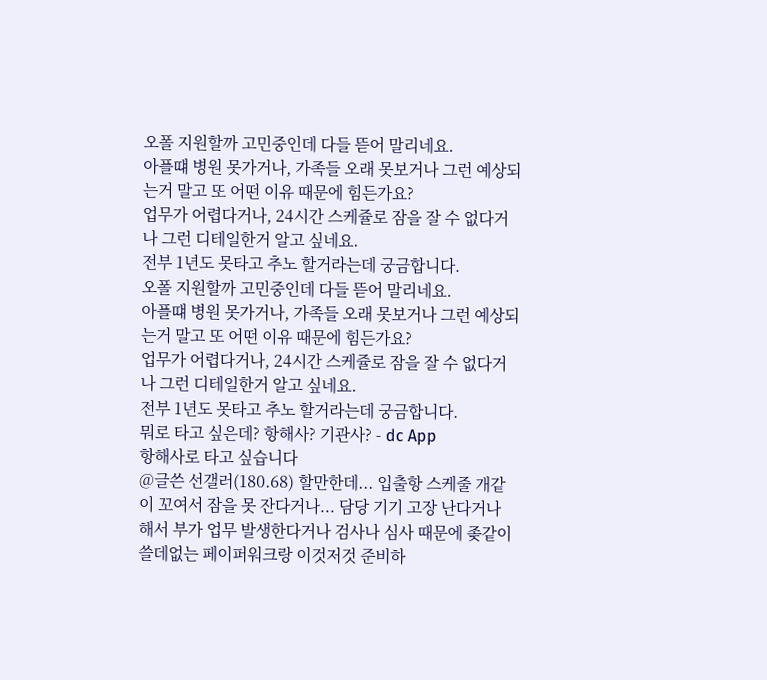오폴 지원할까 고민중인데 다들 뜯어 말리네요.
아플떄 병원 못가거나, 가족들 오래 못보거나 그런 예상되는거 말고 또 어떤 이유 때문에 힘든가요?
업무가 어렵다거나, 24시간 스케쥴로 잠을 잘 수 없다거나 그런 디테일한거 알고 싶네요.
전부 1년도 못타고 추노 할거라는데 궁금합니다.
오폴 지원할까 고민중인데 다들 뜯어 말리네요.
아플떄 병원 못가거나, 가족들 오래 못보거나 그런 예상되는거 말고 또 어떤 이유 때문에 힘든가요?
업무가 어렵다거나, 24시간 스케쥴로 잠을 잘 수 없다거나 그런 디테일한거 알고 싶네요.
전부 1년도 못타고 추노 할거라는데 궁금합니다.
뭐로 타고 싶은데? 항해사? 기관사? - dc App
항해사로 타고 싶습니다
@글쓴 선갤러(180.68) 할만한데... 입출항 스케줄 개같이 꼬여서 잠을 못 잔다거나... 담당 기기 고장 난다거나 해서 부가 업무 발생한다거나 검사나 심사 때문에 좆같이 쓸데없는 페이퍼워크랑 이것저것 준비하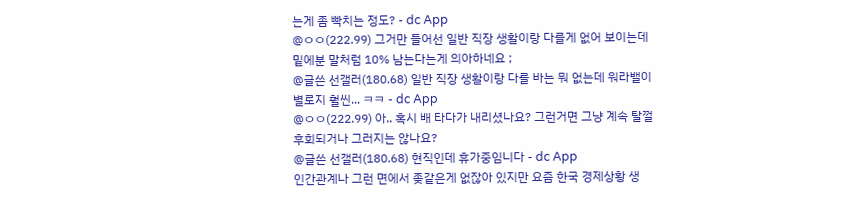는게 좀 빡치는 정도? - dc App
@ㅇㅇ(222.99) 그거만 들어선 일반 직장 생활이랑 다를게 없어 보이는데 밑에분 말처럼 10% 남는다는게 의아하네요 ;
@글쓴 선갤러(180.68) 일반 직장 생활이랑 다를 바는 뭐 없는데 워라밸이 별로지 훨씬... ㅋㅋ - dc App
@ㅇㅇ(222.99) 아.. 혹시 배 타다가 내리셨나요? 그런거면 그냥 계속 탈껄 후회되거나 그러지는 않나요?
@글쓴 선갤러(180.68) 현직인데 휴가중임니다 - dc App
인간관계나 그런 면에서 좆같은게 없잖아 있지만 요즘 한국 경제상황 생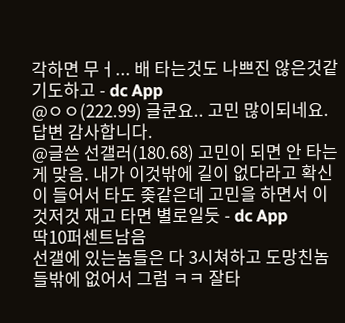각하면 무ㅓ... 배 타는것도 나쁘진 않은것같기도하고 - dc App
@ㅇㅇ(222.99) 글쿤요.. 고민 많이되네요. 답변 감사합니다.
@글쓴 선갤러(180.68) 고민이 되면 안 타는게 맞음. 내가 이것밖에 길이 없다라고 확신이 들어서 타도 좆같은데 고민을 하면서 이것저것 재고 타면 별로일듯 - dc App
딱10퍼센트남음
선갤에 있는놈들은 다 3시쳐하고 도망친놈들밖에 없어서 그럼 ㅋㅋ 잘타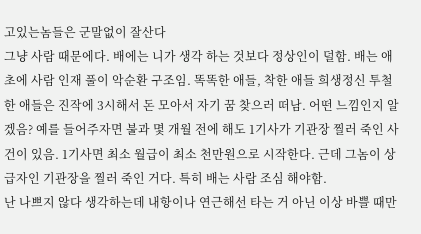고있는놈들은 군말없이 잘산다
그냥 사람 때문에다. 배에는 니가 생각 하는 것보다 정상인이 덜함. 배는 애초에 사람 인재 풀이 악순환 구조임. 똑똑한 애들, 착한 애들 희생정신 투철한 애들은 진작에 3시해서 돈 모아서 자기 꿈 찾으러 떠남. 어떤 느낌인지 알겠음? 예를 들어주자면 불과 몇 개월 전에 해도 1기사가 기관장 찔러 죽인 사건이 있음. 1기사면 최소 월급이 최소 천만원으로 시작한다. 근데 그놈이 상급자인 기관장을 찔러 죽인 거다. 특히 배는 사람 조심 해야함.
난 나쁘지 않다 생각하는데 내항이나 연근해선 타는 거 아닌 이상 바쁠 때만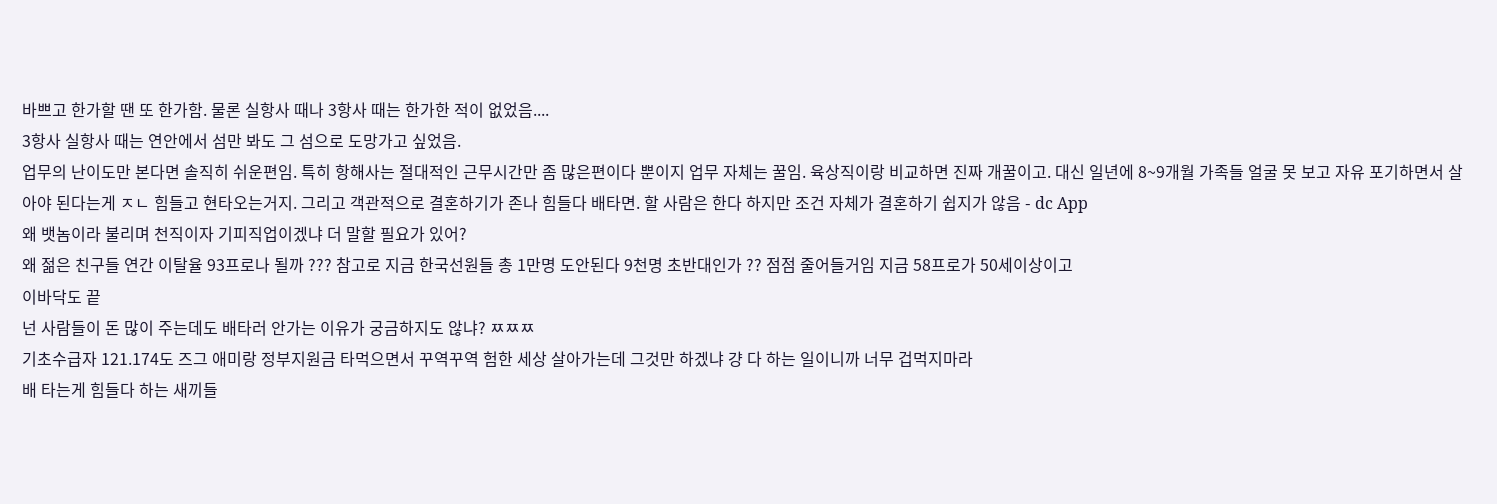바쁘고 한가할 땐 또 한가함. 물론 실항사 때나 3항사 때는 한가한 적이 없었음....
3항사 실항사 때는 연안에서 섬만 봐도 그 섬으로 도망가고 싶었음.
업무의 난이도만 본다면 솔직히 쉬운편임. 특히 항해사는 절대적인 근무시간만 좀 많은편이다 뿐이지 업무 자체는 꿀임. 육상직이랑 비교하면 진짜 개꿀이고. 대신 일년에 8~9개월 가족들 얼굴 못 보고 자유 포기하면서 살아야 된다는게 ㅈㄴ 힘들고 현타오는거지. 그리고 객관적으로 결혼하기가 존나 힘들다 배타면. 할 사람은 한다 하지만 조건 자체가 결혼하기 쉽지가 않음 - dc App
왜 뱃놈이라 불리며 천직이자 기피직업이겠냐 더 말할 필요가 있어?
왜 젊은 친구들 연간 이탈율 93프로나 될까 ??? 참고로 지금 한국선원들 총 1만명 도안된다 9천명 초반대인가 ?? 점점 줄어들거임 지금 58프로가 50세이상이고
이바닥도 끝
넌 사람들이 돈 많이 주는데도 배타러 안가는 이유가 궁금하지도 않냐? ㅉㅉㅉ
기초수급자 121.174도 즈그 애미랑 정부지원금 타먹으면서 꾸역꾸역 험한 세상 살아가는데 그것만 하겠냐 걍 다 하는 일이니까 너무 겁먹지마라
배 타는게 힘들다 하는 새끼들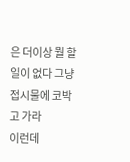은 더이상 뭘 할 일이 없다 그냥 접시물에 코박고 가라
이런데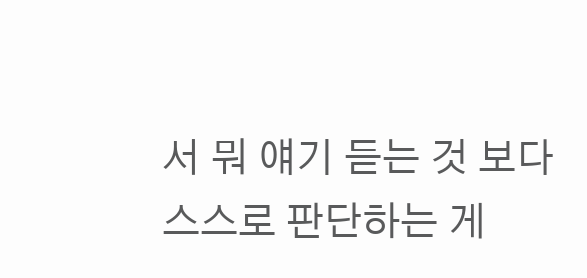서 뭐 얘기 듣는 것 보다 스스로 판단하는 게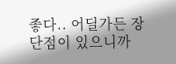좋다.. 어딜가든 장단점이 있으니까